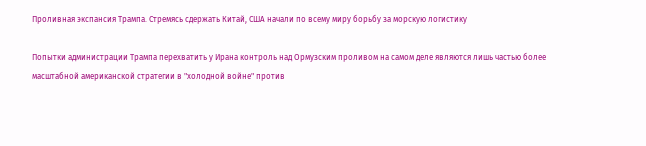Проливная экспансия Трампа. Стремясь сдержать Китай, США начали по всему миру борьбу за морскую логистику

Попытки администрации Трампа перехватить у Ирана контроль над Ормузским проливом на самом деле являются лишь частью более масштабной американской стратегии в "холодной войне" против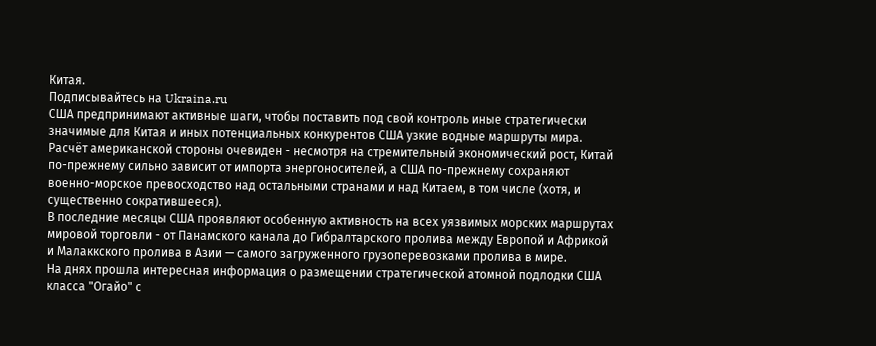Китая.
Подписывайтесь на Ukraina.ru
США предпринимают активные шаги, чтобы поставить под свой контроль иные стратегически значимые для Китая и иных потенциальных конкурентов США узкие водные маршруты мира.
Расчёт американской стороны очевиден - несмотря на стремительный экономический рост, Китай по-прежнему сильно зависит от импорта энергоносителей, а США по-прежнему сохраняют военно-морское превосходство над остальными странами и над Китаем, в том числе (хотя, и существенно сократившееся).
В последние месяцы США проявляют особенную активность на всех уязвимых морских маршрутах мировой торговли - от Панамского канала до Гибралтарского пролива между Европой и Африкой и Малаккского пролива в Азии — самого загруженного грузоперевозками пролива в мире.
На днях прошла интересная информация о размещении стратегической атомной подлодки США класса "Огайо" с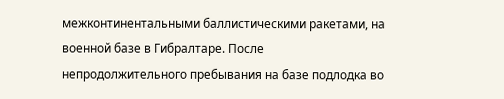межконтинентальными баллистическими ракетами, на военной базе в Гибралтаре. После непродолжительного пребывания на базе подлодка во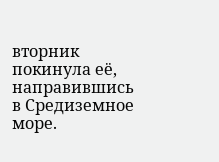вторник покинула её, направившись в Средиземное море.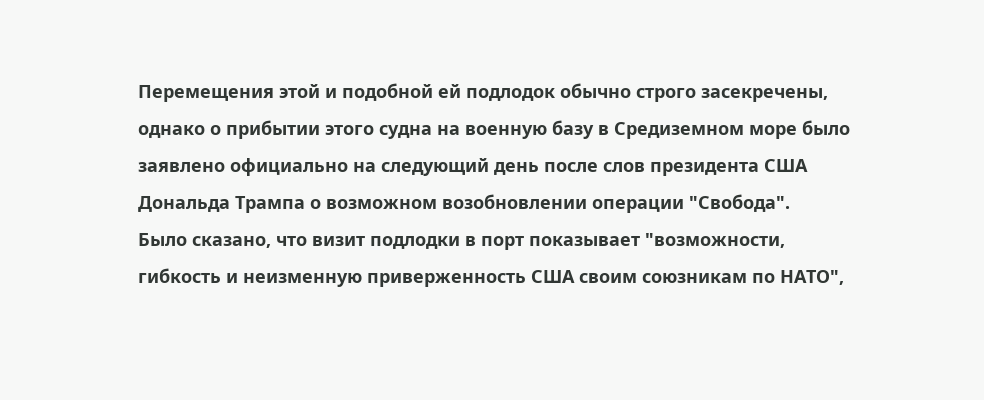Перемещения этой и подобной ей подлодок обычно строго засекречены, однако о прибытии этого судна на военную базу в Средиземном море было заявлено официально на следующий день после слов президента США Дональда Трампа о возможном возобновлении операции "Свобода".
Было сказано, что визит подлодки в порт показывает "возможности, гибкость и неизменную приверженность США своим союзникам по НАТО",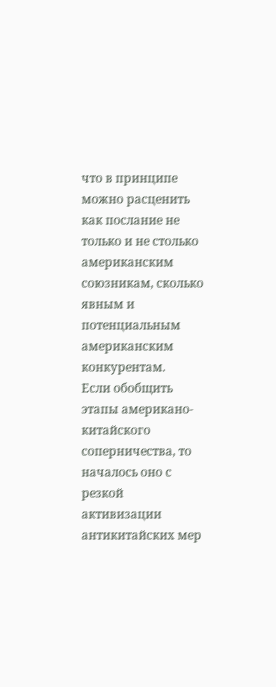что в принципе можно расценить как послание не только и не столько американским союзникам, сколько явным и потенциальным американским конкурентам.
Если обобщить этапы американо-китайского соперничества, то началось оно с резкой активизации антикитайских мер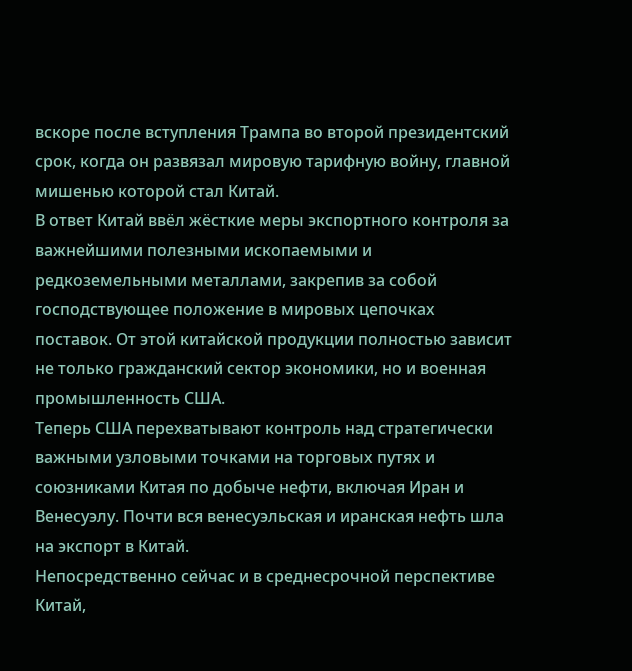вскоре после вступления Трампа во второй президентский срок, когда он развязал мировую тарифную войну, главной мишенью которой стал Китай.
В ответ Китай ввёл жёсткие меры экспортного контроля за важнейшими полезными ископаемыми и редкоземельными металлами, закрепив за собой господствующее положение в мировых цепочках поставок. От этой китайской продукции полностью зависит не только гражданский сектор экономики, но и военная промышленность США.
Теперь США перехватывают контроль над стратегически важными узловыми точками на торговых путях и союзниками Китая по добыче нефти, включая Иран и Венесуэлу. Почти вся венесуэльская и иранская нефть шла на экспорт в Китай.
Непосредственно сейчас и в среднесрочной перспективе Китай,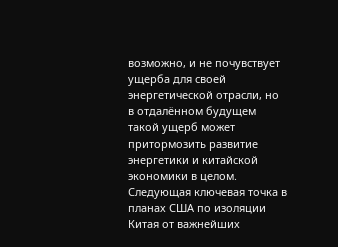возможно, и не почувствует ущерба для своей энергетической отрасли, но в отдалённом будущем такой ущерб может притормозить развитие энергетики и китайской экономики в целом.
Следующая ключевая точка в планах США по изоляции Китая от важнейших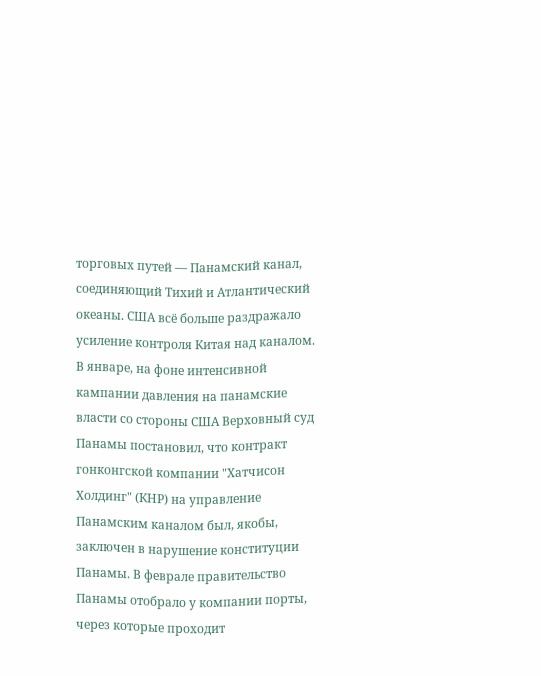торговых путей — Панамский канал, соединяющий Тихий и Атлантический океаны. США всё больше раздражало усиление контроля Китая над каналом.
В январе, на фоне интенсивной кампании давления на панамские власти со стороны США Верховный суд Панамы постановил, что контракт гонконгской компании "Хатчисон Холдинг" (КНР) на управление Панамским каналом был, якобы, заключен в нарушение конституции Панамы. В феврале правительство Панамы отобрало у компании порты, через которые проходит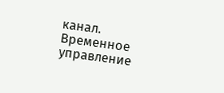канал.
Временное управление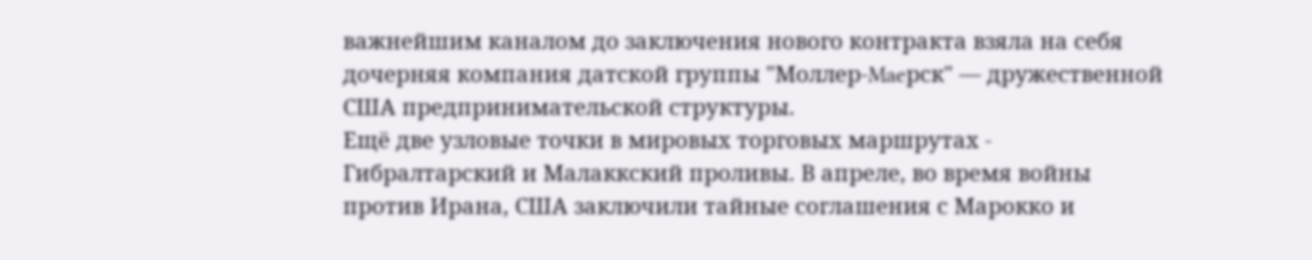важнейшим каналом до заключения нового контракта взяла на себя дочерняя компания датской группы "Моллер-Maeрск" — дружественной США предпринимательской структуры.
Ещё две узловые точки в мировых торговых маршрутах - Гибралтарский и Малаккский проливы. В апреле, во время войны против Ирана, США заключили тайные соглашения с Марокко и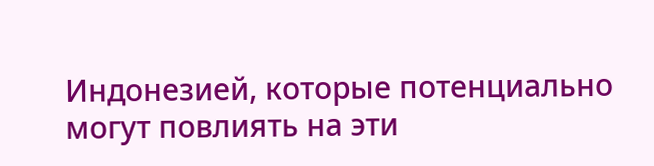Индонезией, которые потенциально могут повлиять на эти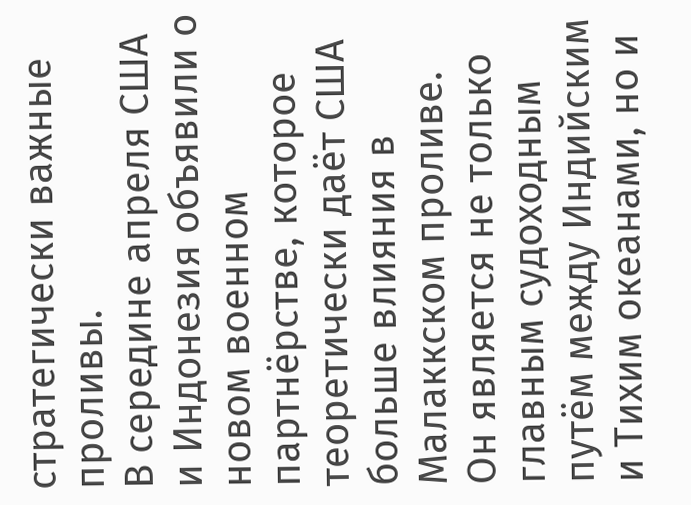стратегически важные проливы.
В середине апреля США и Индонезия объявили о новом военном партнёрстве, которое теоретически даёт США больше влияния в Малаккском проливе. Он является не только главным судоходным путём между Индийским и Тихим океанами, но и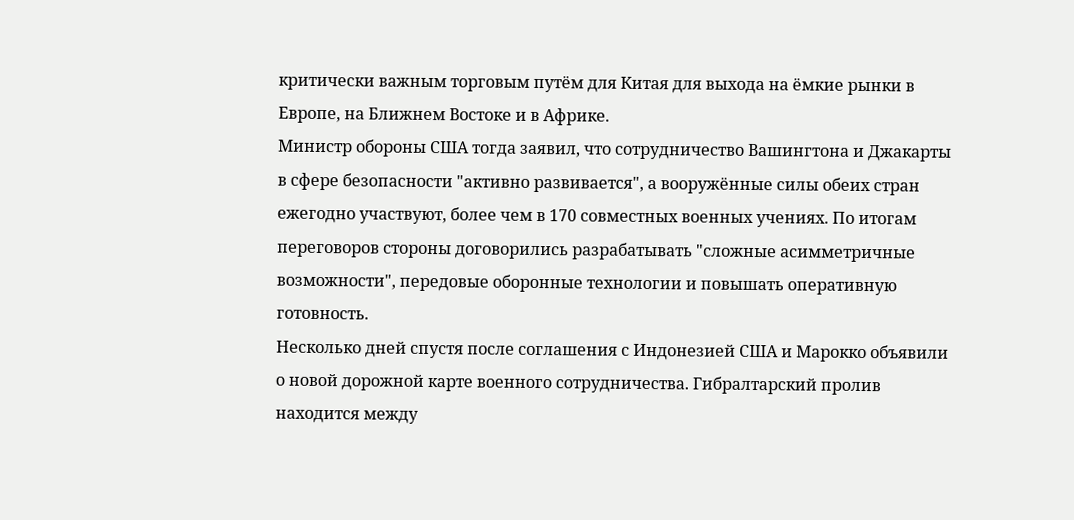критически важным торговым путём для Китая для выхода на ёмкие рынки в Европе, на Ближнем Востоке и в Африке.
Министр обороны США тогда заявил, что сотрудничество Вашингтона и Джакарты в сфере безопасности "активно развивается", а вооружённые силы обеих стран ежегодно участвуют, более чем в 170 совместных военных учениях. По итогам переговоров стороны договорились разрабатывать "сложные асимметричные возможности", передовые оборонные технологии и повышать оперативную готовность.
Несколько дней спустя после соглашения с Индонезией США и Марокко объявили о новой дорожной карте военного сотрудничества. Гибралтарский пролив находится между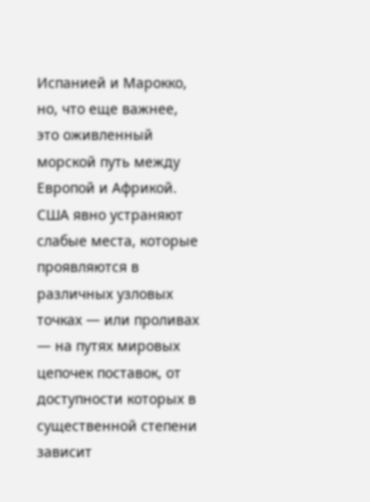Испанией и Марокко, но, что еще важнее, это оживленный морской путь между Европой и Африкой.
США явно устраняют слабые места, которые проявляются в различных узловых точках — или проливах — на путях мировых цепочек поставок, от доступности которых в существенной степени зависит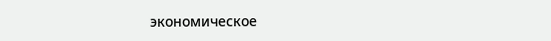экономическое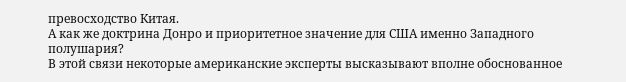превосходство Китая.
А как же доктрина Донро и приоритетное значение для США именно Западного полушария?
В этой связи некоторые американские эксперты высказывают вполне обоснованное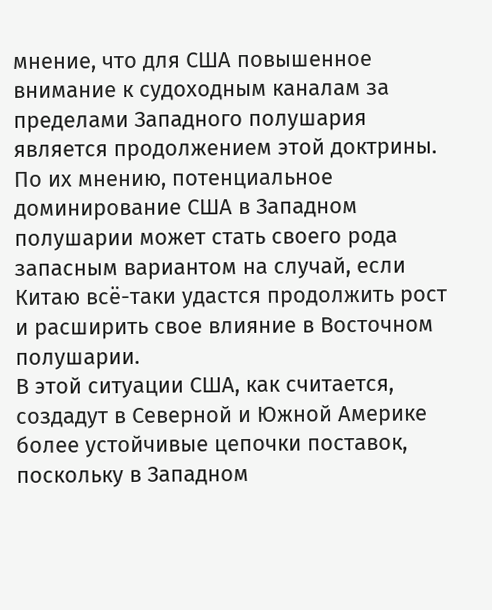мнение, что для США повышенное внимание к судоходным каналам за пределами Западного полушария является продолжением этой доктрины. По их мнению, потенциальное доминирование США в Западном полушарии может стать своего рода запасным вариантом на случай, если Китаю всё-таки удастся продолжить рост и расширить свое влияние в Восточном полушарии.
В этой ситуации США, как считается, создадут в Северной и Южной Америке более устойчивые цепочки поставок, поскольку в Западном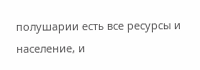полушарии есть все ресурсы и население, и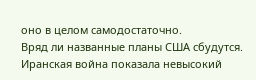оно в целом самодостаточно.
Вряд ли названные планы США сбудутся. Иранская война показала невысокий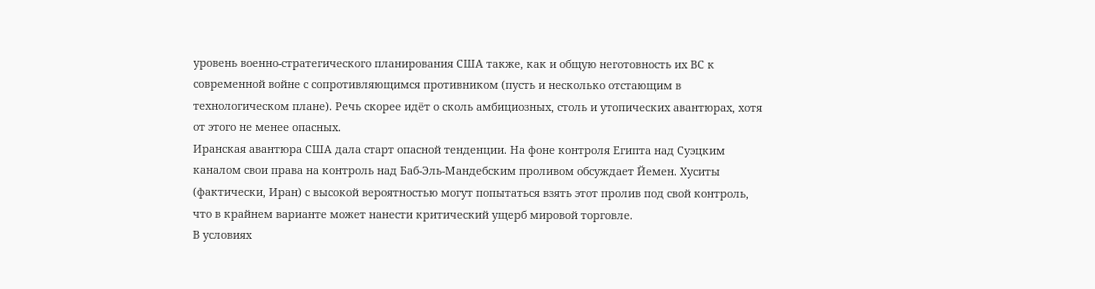уровень военно-стратегического планирования США также, как и общую неготовность их ВС к современной войне с сопротивляющимся противником (пусть и несколько отстающим в технологическом плане). Речь скорее идёт о сколь амбициозных, столь и утопических авантюрах, хотя от этого не менее опасных.
Иранская авантюра США дала старт опасной тенденции. На фоне контроля Египта над Суэцким каналом свои права на контроль над Баб-Эль-Мандебским проливом обсуждает Йемен. Хуситы (фактически, Иран) с высокой вероятностью могут попытаться взять этот пролив под свой контроль, что в крайнем варианте может нанести критический ущерб мировой торговле.
В условиях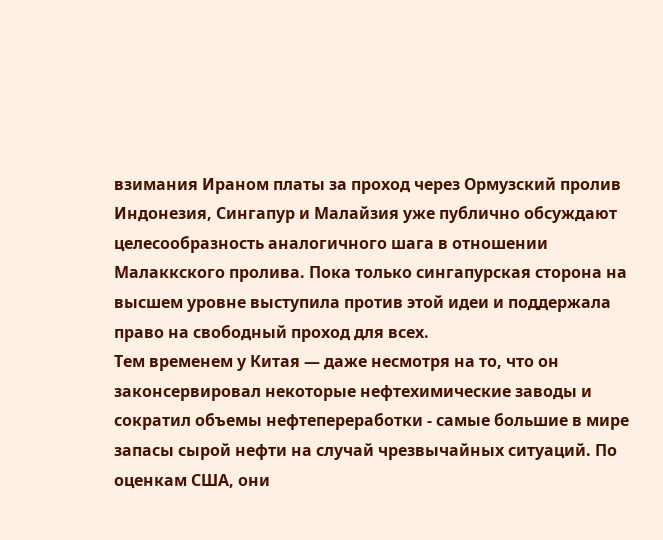взимания Ираном платы за проход через Ормузский пролив Индонезия, Сингапур и Малайзия уже публично обсуждают целесообразность аналогичного шага в отношении Малаккского пролива. Пока только сингапурская сторона на высшем уровне выступила против этой идеи и поддержала право на свободный проход для всех.
Тем временем у Китая — даже несмотря на то, что он законсервировал некоторые нефтехимические заводы и сократил объемы нефтепереработки - самые большие в мире запасы сырой нефти на случай чрезвычайных ситуаций. По оценкам США, они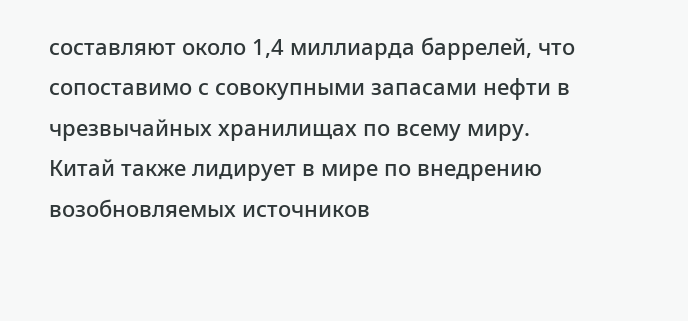составляют около 1,4 миллиарда баррелей, что сопоставимо с совокупными запасами нефти в чрезвычайных хранилищах по всему миру.
Китай также лидирует в мире по внедрению возобновляемых источников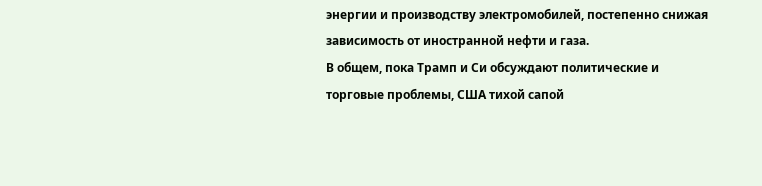энергии и производству электромобилей, постепенно снижая зависимость от иностранной нефти и газа.
В общем, пока Трамп и Си обсуждают политические и торговые проблемы, США тихой сапой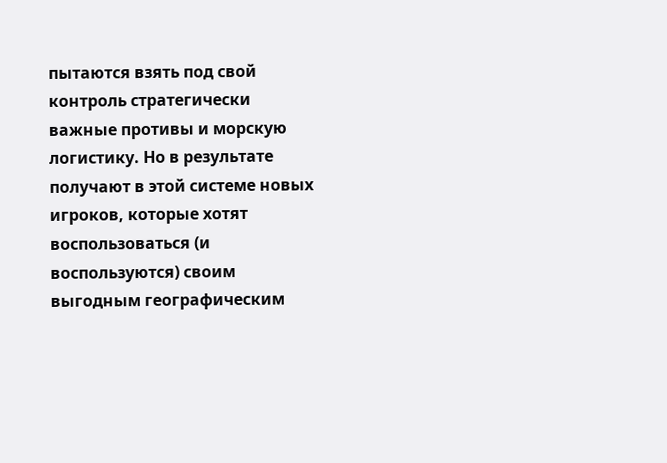пытаются взять под свой контроль стратегически важные противы и морскую логистику. Но в результате получают в этой системе новых игроков, которые хотят воспользоваться (и воспользуются) своим выгодным географическим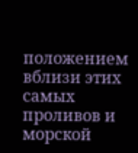положением вблизи этих самых проливов и морской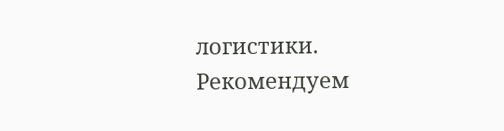логистики.
Рекомендуем